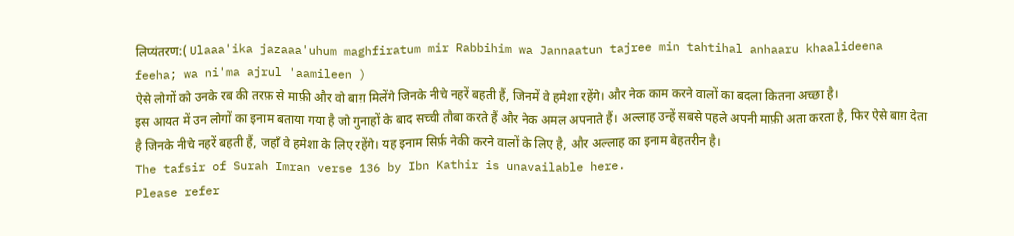लिप्यंतरण:( Ulaaa'ika jazaaa'uhum maghfiratum mir Rabbihim wa Jannaatun tajree min tahtihal anhaaru khaalideena feeha; wa ni'ma ajrul 'aamileen )
ऐसे लोगों को उनके रब की तरफ़ से माफ़ी और वो बाग़ मिलेंगे जिनके नीचे नहरें बहती हैं, जिनमें वे हमेशा रहेंगे। और नेक काम करने वालों का बदला कितना अच्छा है।
इस आयत में उन लोगों का इनाम बताया गया है जो गुनाहों के बाद सच्ची तौबा करते हैं और नेक अमल अपनाते हैं। अल्लाह उन्हें सबसे पहले अपनी माफ़ी अता करता है, फिर ऐसे बाग़ देता है जिनके नीचे नहरें बहती हैं, जहाँ वे हमेशा के लिए रहेंगे। यह इनाम सिर्फ़ नेकी करने वालों के लिए है, और अल्लाह का इनाम बेहतरीन है।
The tafsir of Surah Imran verse 136 by Ibn Kathir is unavailable here.
Please refer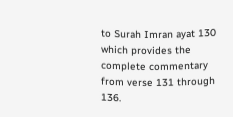to Surah Imran ayat 130 which provides the complete commentary from verse 131 through 136.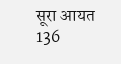सूरा आयत 136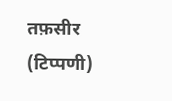तफ़सीर (टिप्पणी)